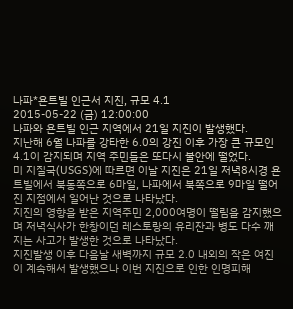나파*욘트빌 인근서 지진, 규모 4.1
2015-05-22 (금) 12:00:00
나파와 욘트빌 인근 지역에서 21일 지진이 발생했다.
지난해 6월 나파를 강타한 6.0의 강진 이후 가장 큰 규모인 4.1이 감지되며 지역 주민들은 또다시 불안에 떨었다.
미 지질국(USGS)에 따르면 이날 지진은 21일 저녁8시경 욘트빌에서 북동쪽으로 6마일, 나파에서 북쪽으로 9마일 떨어진 지점에서 일어난 것으로 나타났다.
지진의 영향을 받은 지역주민 2,000여명이 떨림을 감지했으며 저녁식사가 한창이던 레스토랑의 유리잔과 병도 다수 깨지는 사고가 발생한 것으로 나타났다.
지진발생 이후 다음날 새벽까지 규모 2.0 내외의 작은 여진이 계속해서 발생했으나 이번 지진으로 인한 인명피해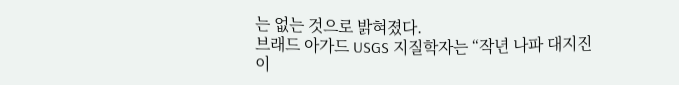는 없는 것으로 밝혀졌다.
브래드 아가드 USGS 지질학자는 “작년 나파 대지진 이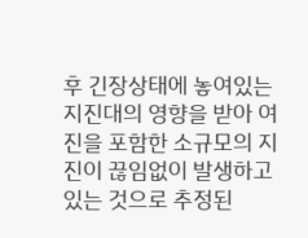후 긴장상태에 놓여있는 지진대의 영향을 받아 여진을 포함한 소규모의 지진이 끊임없이 발생하고 있는 것으로 추정된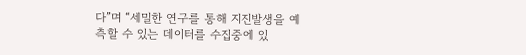다”며 “세밀한 연구를 통해 지진발생을 예측할 수 있는 데이터를 수집중에 있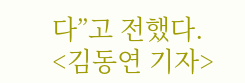다”고 전했다.
<김동연 기자>